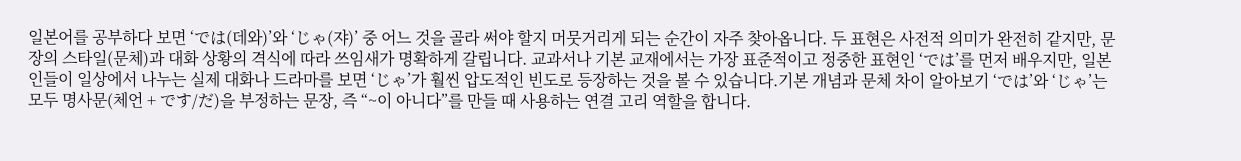일본어를 공부하다 보면 ‘では(데와)’와 ‘じゃ(쟈)’ 중 어느 것을 골라 써야 할지 머뭇거리게 되는 순간이 자주 찾아옵니다. 두 표현은 사전적 의미가 완전히 같지만, 문장의 스타일(문체)과 대화 상황의 격식에 따라 쓰임새가 명확하게 갈립니다. 교과서나 기본 교재에서는 가장 표준적이고 정중한 표현인 ‘では’를 먼저 배우지만, 일본인들이 일상에서 나누는 실제 대화나 드라마를 보면 ‘じゃ’가 훨씬 압도적인 빈도로 등장하는 것을 볼 수 있습니다.기본 개념과 문체 차이 알아보기 ‘では’와 ‘じゃ’는 모두 명사문(체언 + です/だ)을 부정하는 문장, 즉 “~이 아니다”를 만들 때 사용하는 연결 고리 역할을 합니다.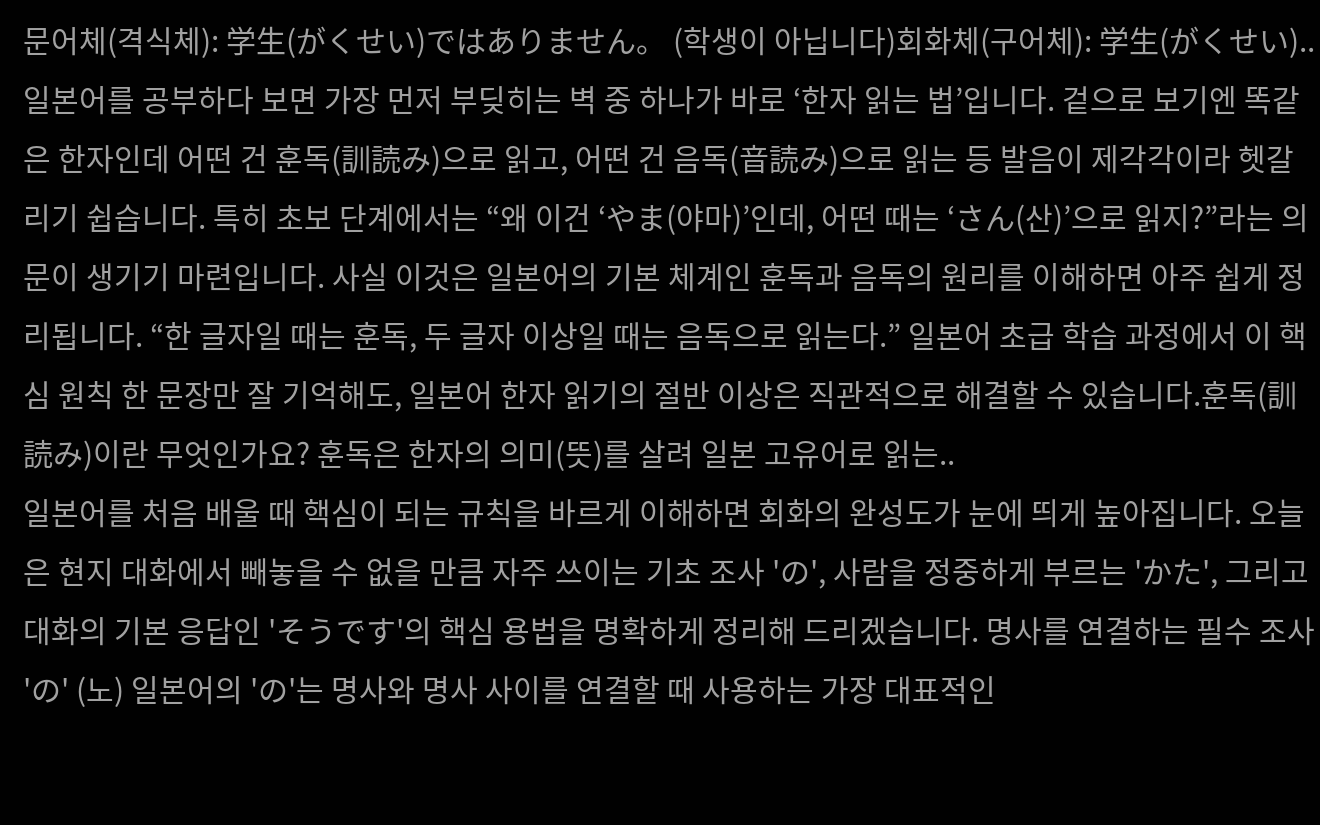문어체(격식체): 学生(がくせい)ではありません。 (학생이 아닙니다)회화체(구어체): 学生(がくせい)..
일본어를 공부하다 보면 가장 먼저 부딪히는 벽 중 하나가 바로 ‘한자 읽는 법’입니다. 겉으로 보기엔 똑같은 한자인데 어떤 건 훈독(訓読み)으로 읽고, 어떤 건 음독(音読み)으로 읽는 등 발음이 제각각이라 헷갈리기 쉽습니다. 특히 초보 단계에서는 “왜 이건 ‘やま(야마)’인데, 어떤 때는 ‘さん(산)’으로 읽지?”라는 의문이 생기기 마련입니다. 사실 이것은 일본어의 기본 체계인 훈독과 음독의 원리를 이해하면 아주 쉽게 정리됩니다. “한 글자일 때는 훈독, 두 글자 이상일 때는 음독으로 읽는다.” 일본어 초급 학습 과정에서 이 핵심 원칙 한 문장만 잘 기억해도, 일본어 한자 읽기의 절반 이상은 직관적으로 해결할 수 있습니다.훈독(訓読み)이란 무엇인가요? 훈독은 한자의 의미(뜻)를 살려 일본 고유어로 읽는..
일본어를 처음 배울 때 핵심이 되는 규칙을 바르게 이해하면 회화의 완성도가 눈에 띄게 높아집니다. 오늘은 현지 대화에서 빼놓을 수 없을 만큼 자주 쓰이는 기초 조사 'の', 사람을 정중하게 부르는 'かた', 그리고 대화의 기본 응답인 'そうです'의 핵심 용법을 명확하게 정리해 드리겠습니다. 명사를 연결하는 필수 조사 'の' (노) 일본어의 'の'는 명사와 명사 사이를 연결할 때 사용하는 가장 대표적인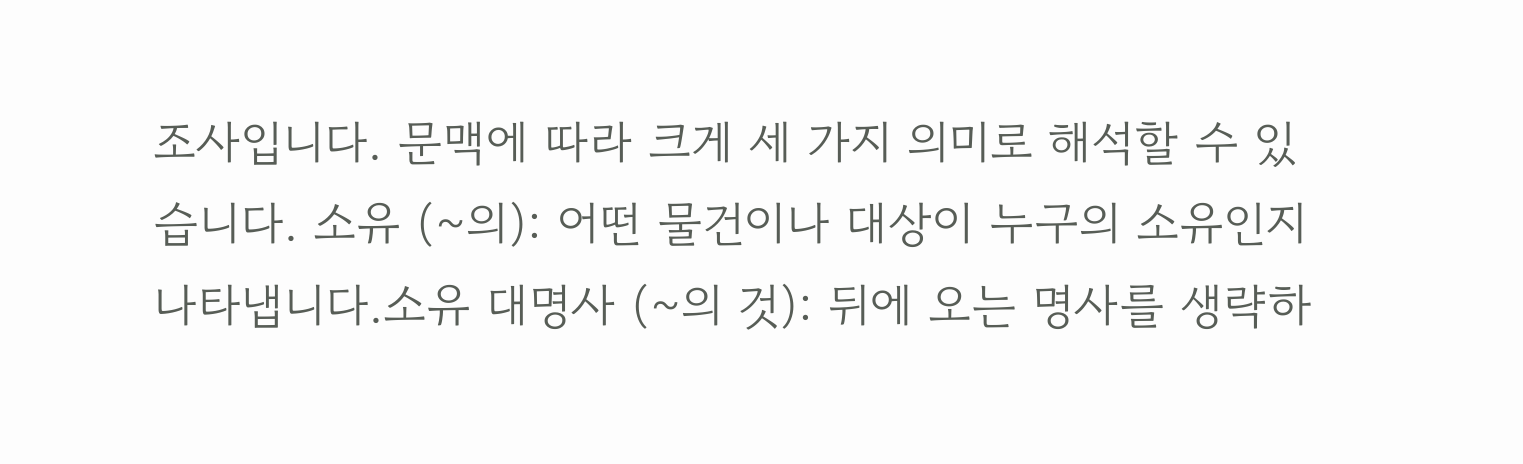조사입니다. 문맥에 따라 크게 세 가지 의미로 해석할 수 있습니다. 소유 (~의): 어떤 물건이나 대상이 누구의 소유인지 나타냅니다.소유 대명사 (~의 것): 뒤에 오는 명사를 생략하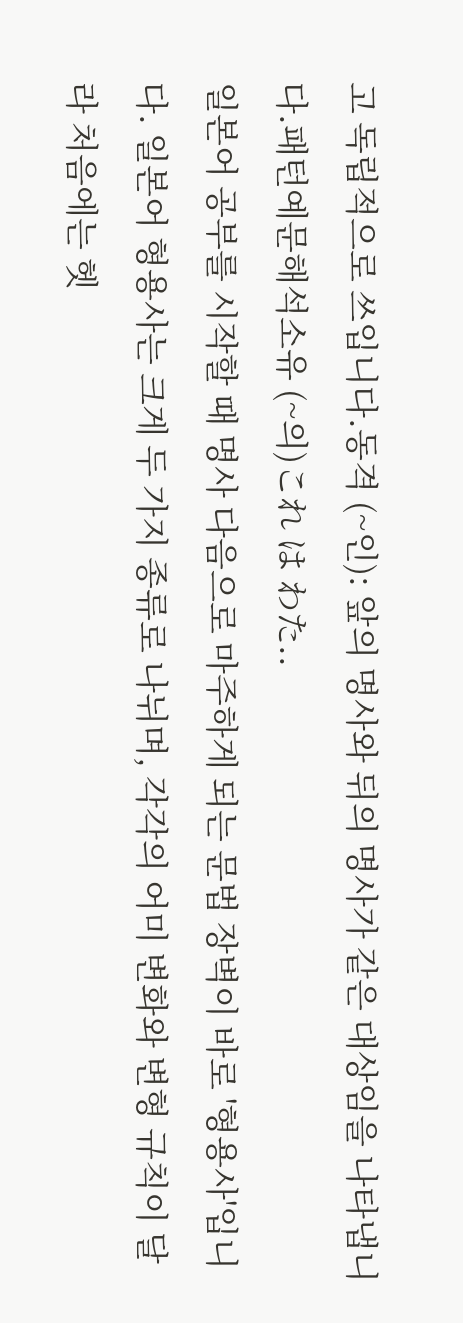고 독립적으로 쓰입니다.동격 (~인): 앞의 명사와 뒤의 명사가 같은 대상임을 나타냅니다.패턴예문해석소유 (~의)これ は わた..
일본어 공부를 시작할 때 명사 다음으로 마주하게 되는 문법 장벽이 바로 '형용사'입니다. 일본어 형용사는 크게 두 가지 종류로 나뉘며, 각각의 어미 변화와 변형 규칙이 달라 처음에는 헷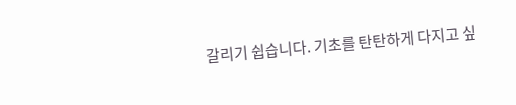갈리기 쉽습니다. 기초를 탄탄하게 다지고 싶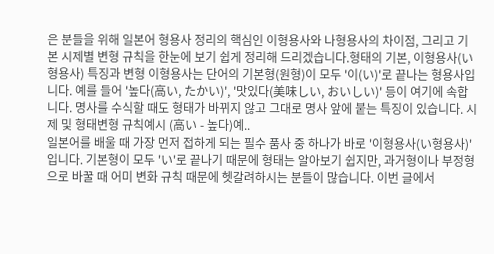은 분들을 위해 일본어 형용사 정리의 핵심인 이형용사와 나형용사의 차이점, 그리고 기본 시제별 변형 규칙을 한눈에 보기 쉽게 정리해 드리겠습니다.형태의 기본, 이형용사(い형용사) 특징과 변형 이형용사는 단어의 기본형(원형)이 모두 '이(い)'로 끝나는 형용사입니다. 예를 들어 '높다(高い, たかい)', '맛있다(美味しい, おいしい)' 등이 여기에 속합니다. 명사를 수식할 때도 형태가 바뀌지 않고 그대로 명사 앞에 붙는 특징이 있습니다. 시제 및 형태변형 규칙예시 (高い - 높다)예..
일본어를 배울 때 가장 먼저 접하게 되는 필수 품사 중 하나가 바로 '이형용사(い형용사)'입니다. 기본형이 모두 'い'로 끝나기 때문에 형태는 알아보기 쉽지만, 과거형이나 부정형으로 바꿀 때 어미 변화 규칙 때문에 헷갈려하시는 분들이 많습니다. 이번 글에서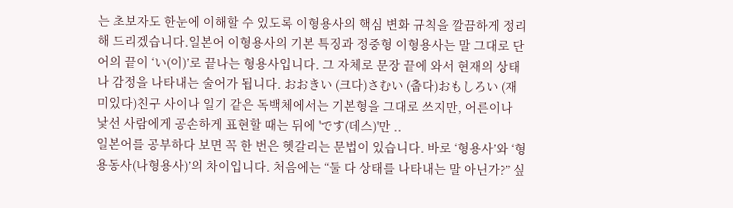는 초보자도 한눈에 이해할 수 있도록 이형용사의 핵심 변화 규칙을 깔끔하게 정리해 드리겠습니다.일본어 이형용사의 기본 특징과 정중형 이형용사는 말 그대로 단어의 끝이 ‘い(이)’로 끝나는 형용사입니다. 그 자체로 문장 끝에 와서 현재의 상태나 감정을 나타내는 술어가 됩니다. おおきい (크다)さむい (춥다)おもしろい (재미있다)친구 사이나 일기 같은 독백체에서는 기본형을 그대로 쓰지만, 어른이나 낯선 사람에게 공손하게 표현할 때는 뒤에 'です(데스)'만 ..
일본어를 공부하다 보면 꼭 한 번은 헷갈리는 문법이 있습니다. 바로 ‘형용사’와 ‘형용동사(나형용사)’의 차이입니다. 처음에는 “둘 다 상태를 나타내는 말 아닌가?” 싶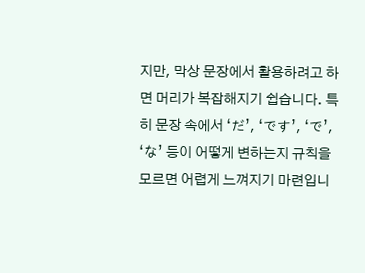지만, 막상 문장에서 활용하려고 하면 머리가 복잡해지기 쉽습니다. 특히 문장 속에서 ‘だ’, ‘です’, ‘で’, ‘な’ 등이 어떻게 변하는지 규칙을 모르면 어렵게 느껴지기 마련입니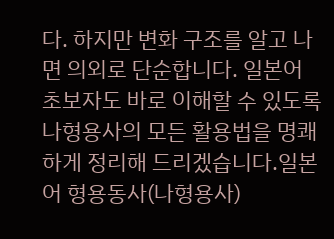다. 하지만 변화 구조를 알고 나면 의외로 단순합니다. 일본어 초보자도 바로 이해할 수 있도록 나형용사의 모든 활용법을 명쾌하게 정리해 드리겠습니다.일본어 형용동사(나형용사)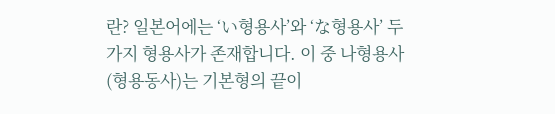란? 일본어에는 ‘い형용사’와 ‘な형용사’ 두 가지 형용사가 존재합니다. 이 중 나형용사(형용동사)는 기본형의 끝이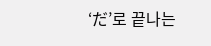‘だ’로 끝나는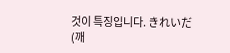것이 특징입니다. きれいだ (깨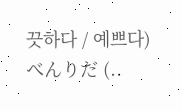끗하다 / 예쁘다)べんりだ (..